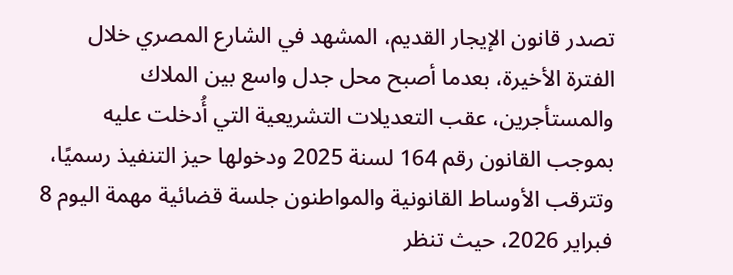تصدر قانون الإيجار القديم، المشهد في الشارع المصري خلال الفترة الأخيرة، بعدما أصبح محل جدل واسع بين الملاك والمستأجرين، عقب التعديلات التشريعية التي أُدخلت عليه بموجب القانون رقم 164 لسنة 2025 ودخولها حيز التنفيذ رسميًا، وتترقب الأوساط القانونية والمواطنون جلسة قضائية مهمة اليوم 8 فبراير 2026، حيث تنظر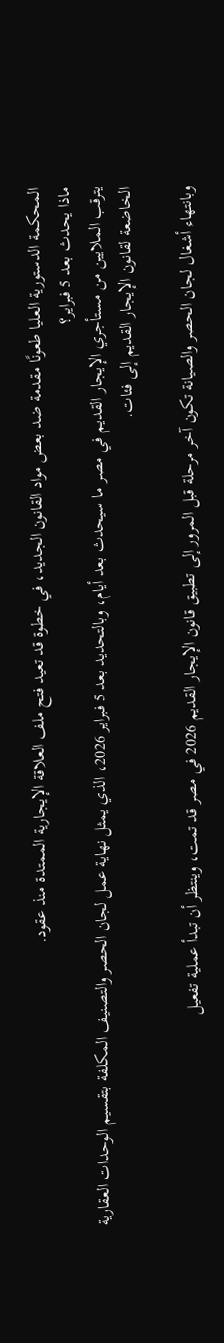المحكمة الدستورية العليا طعونًا مقدمة ضد بعض مواد القانون الجديد، في خطوة قد تعيد فتح ملف العلاقة الإيجارية الممتدة منذ عقود.
ماذا يحدث بعد 5 فبراير؟
يترقب الملايين من مستأجري الإيجار القديم في مصر ما سيحدث بعد أيام، وبالتحديد بعد 5 فبراير 2026، الذي يمثل نهاية عمل لجان الحصر والتصنيف المكلفة بتقسيم الوحدات العقارية الخاضعة لقانون الإيجار القديم إلى فئات.

وبانتهاء أشغال لجان الحصر والصيانة تكون آخر مرحلة قبل المرور إلى تطبيق قانون الإيجار القديم 2026 في مصر قد تمت، وينتظر أن تبدأ عملية تفعيل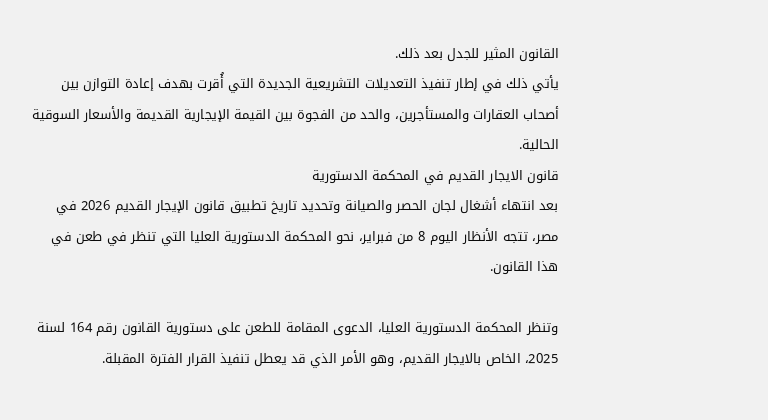القانون المثير للجدل بعد ذلك.
يأتي ذلك في إطار تنفيذ التعديلات التشريعية الجديدة التي أُقرت بهدف إعادة التوازن بين أصحاب العقارات والمستأجرين، والحد من الفجوة بين القيمة الإيجارية القديمة والأسعار السوقية الحالية.
قانون الايجار القديم في المحكمة الدستورية
بعد انتهاء أشغال لجان الحصر والصيانة وتحديد تاريخ تطبيق قانون الإيجار القديم 2026 في مصر، تتجه الأنظار اليوم 8 من فبراير، نحو المحكمة الدستورية العليا التي تنظر في طعن في هذا القانون.

وتنظر المحكمة الدستورية العليا، الدعوى المقامة للطعن على دستورية القانون رقم 164 لسنة 2025، الخاص بالايجار القديم، وهو الأمر الذي قد يعطل تنفيذ القرار الفترة المقبلة.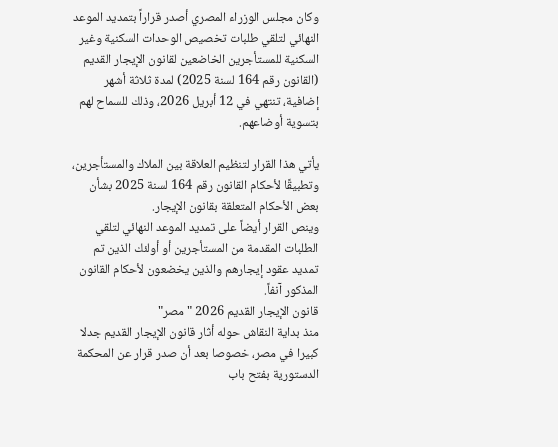وكان مجلس الوزراء المصري أصدر قراراً بتمديد الموعد النهائي لتلقي طلبات تخصيص الوحدات السكنية وغير السكنية للمستأجرين الخاضعين لقانون الإيجار القديم (القانون رقم 164 لسنة 2025) لمدة ثلاثة أشهر إضافية، تنتهي في 12 أبريل 2026، وذلك للسماح لهم بتسوية أوضاعهم.

يأتي هذا القرار لتنظيم العلاقة بين الملاك والمستأجرين، وتطبيقًا لأحكام القانون رقم 164 لسنة 2025 بشأن بعض الأحكام المتعلقة بقانون الإيجار.
وينص القرار أيضاً على تمديد الموعد النهائي لتلقي الطلبات المقدمة من المستأجرين أو أولئك الذين تم تمديد عقود إيجارهم والذين يخضعون لأحكام القانون المذكور آنفاً.
قانون الإيجار القديم 2026 "مصر"
منذ بداية النقاش حوله أثار قانون الإيجار القديم جدلا كبيرا في مصر، خصوصا بعد أن صدر قرار عن المحكمة الدستورية بفتح باب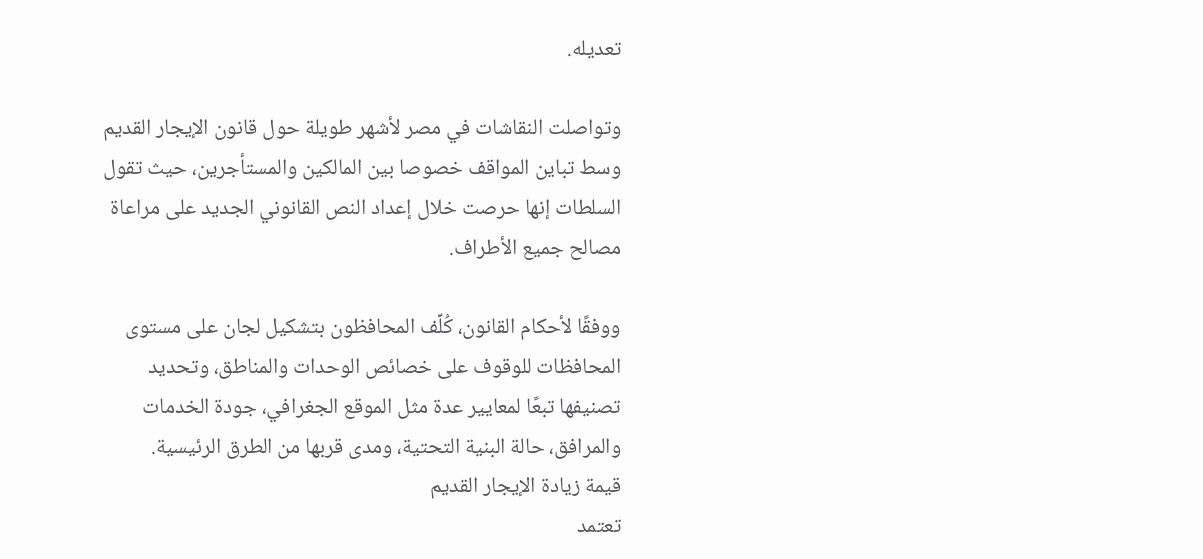تعديله.

وتواصلت النقاشات في مصر لأشهر طويلة حول قانون الإيجار القديم وسط تباين المواقف خصوصا بين المالكين والمستأجرين، حيث تقول السلطات إنها حرصت خلال إعداد النص القانوني الجديد على مراعاة مصالح جميع الأطراف.

ووفقًا لأحكام القانون، كُلِّف المحافظون بتشكيل لجان على مستوى المحافظات للوقوف على خصائص الوحدات والمناطق، وتحديد تصنيفها تبعًا لمعايير عدة مثل الموقع الجغرافي، جودة الخدمات والمرافق، حالة البنية التحتية، ومدى قربها من الطرق الرئيسية.
قيمة زيادة الإيجار القديم
تعتمد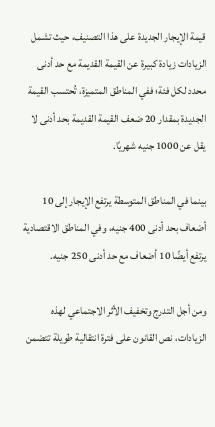قيمة الإيجار الجديدة على هذا التصنيف، حيث تشمل الزيادات زيادة كبيرة عن القيمة القديمة مع حد أدنى محدد لكل فئة؛ ففي المناطق المتميزة، تُحتسب القيمة الجديدة بمقدار 20 ضعف القيمة القديمة بحد أدنى لا يقل عن 1000 جنيه شهريًا.

بينما في المناطق المتوسطة يرتفع الإيجار إلى 10 أضعاف بحد أدنى 400 جنيه، وفي المناطق الاقتصادية يرتفع أيضًا 10 أضعاف مع حد أدنى 250 جنيه.

ومن أجل التدرج وتخفيف الأثر الاجتماعي لهذه الزيادات، نص القانون على فترة انتقالية طويلة تتضمن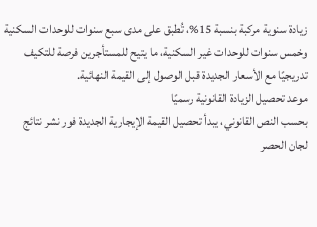زيادة سنوية مركبة بنسبة 15%، تُطبق على مدى سبع سنوات للوحدات السكنية وخمس سنوات للوحدات غير السكنية، ما يتيح للمستأجرين فرصة للتكيف تدريجيًا مع الأسعار الجديدة قبل الوصول إلى القيمة النهائية.
موعد تحصيل الزيادة القانونية رسميًا
بحسب النص القانوني، يبدأ تحصيل القيمة الإيجارية الجديدة فور نشر نتائج لجان الحصر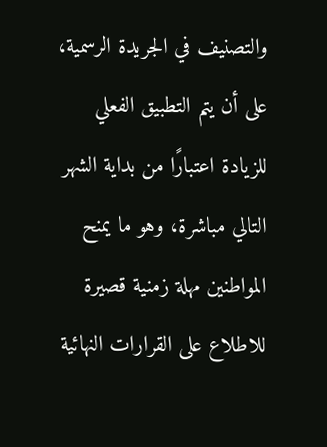والتصنيف في الجريدة الرسمية، على أن يتم التطبيق الفعلي للزيادة اعتبارًا من بداية الشهر التالي مباشرة، وهو ما يمنح المواطنين مهلة زمنية قصيرة للاطلاع على القرارات النهائية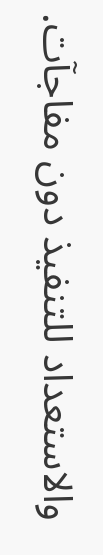والاستعداد للتنفيذ دون مفاجآت.